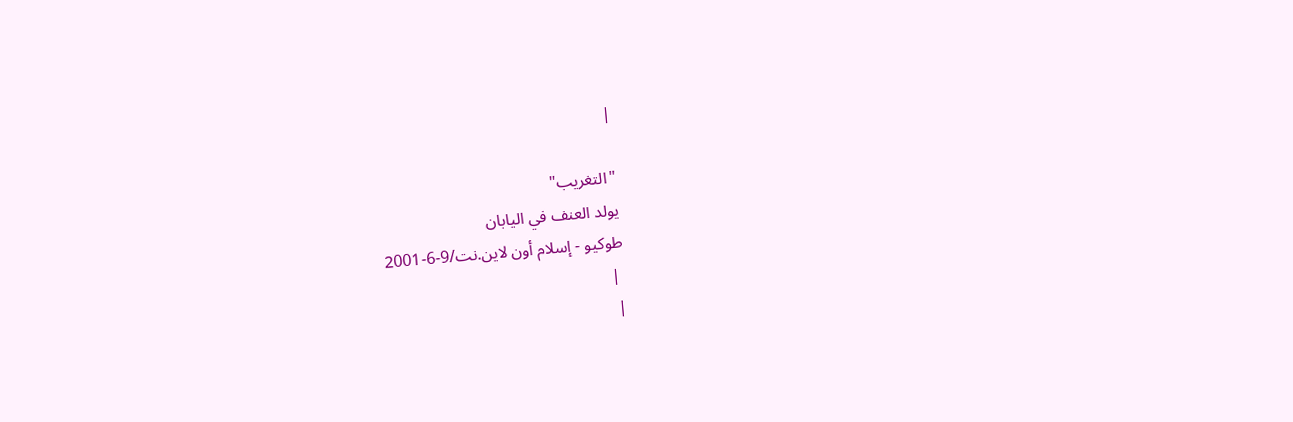|

"التغريب"
يولد العنف في اليابان
طوكيو - إسلام أون لاين.نت/9-6-2001
 |
|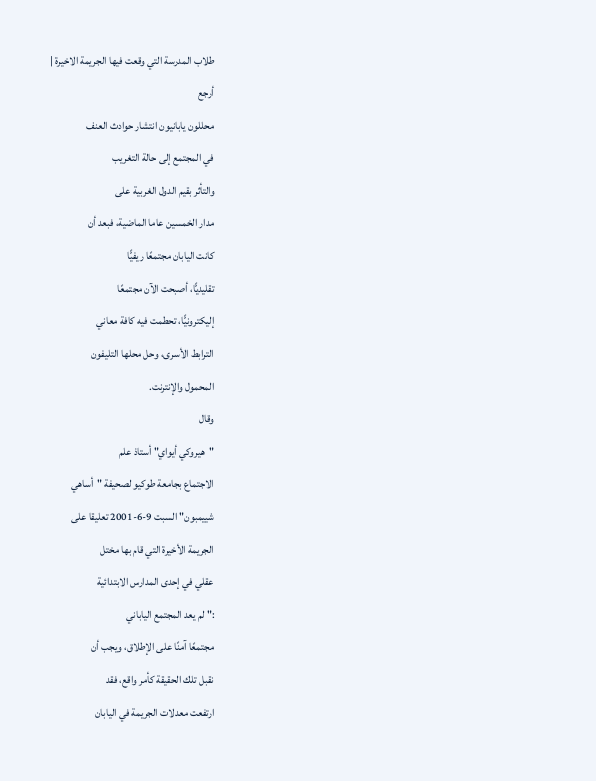طلاب المدرسة التي وقعت فيها الجريمة الاخيرة |
أرجع
محللون يابانيون انتشار حوادث العنف
في المجتمع إلى حالة التغريب
والتأثر بقيم الدول الغربية على
مدار الخمسين عاما الماضية، فبعد أن
كانت اليابان مجتمعًا ريفيًّا
تقليديًّا، أصبحت الآن مجتمعًا
إليكترونيًّا، تحطمت فيه كافة معاني
الترابط الأسرى، وحل محلها التليفون
المحمول والإنترنت.
وقال
"هيروكي أيواي" أستاذ علم
الاجتماع بجامعة طوكيو لصحيفة "أساهي
شييمبون" السبت 9-6-2001 تعليقا على
الجريمة الأخيرة التي قام بها مختل
عقلي في إحدى المدارس الابتدائية
:" لم يعد المجتمع الياباني
مجتمعًا آمنًا على الإطلاق، ويجب أن
نقبل تلك الحقيقة كأمر واقع، فقد
ارتفعت معدلات الجريمة في اليابان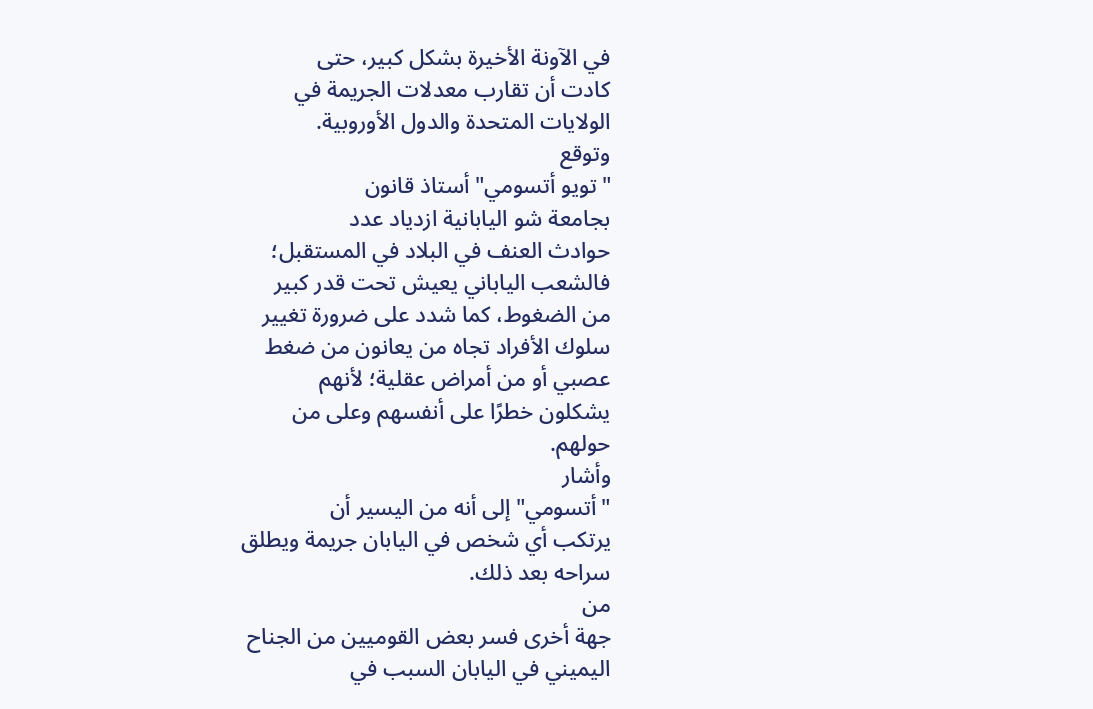في الآونة الأخيرة بشكل كبير، حتى
كادت أن تقارب معدلات الجريمة في
الولايات المتحدة والدول الأوروبية.
وتوقع
"تويو أتسومي" أستاذ قانون
بجامعة شو اليابانية ازدياد عدد
حوادث العنف في البلاد في المستقبل؛
فالشعب الياباني يعيش تحت قدر كبير
من الضغوط، كما شدد على ضرورة تغيير
سلوك الأفراد تجاه من يعانون من ضغط
عصبي أو من أمراض عقلية؛ لأنهم
يشكلون خطرًا على أنفسهم وعلى من
حولهم.
وأشار
"أتسومي" إلى أنه من اليسير أن
يرتكب أي شخص في اليابان جريمة ويطلق
سراحه بعد ذلك.
من
جهة أخرى فسر بعض القوميين من الجناح
اليميني في اليابان السبب في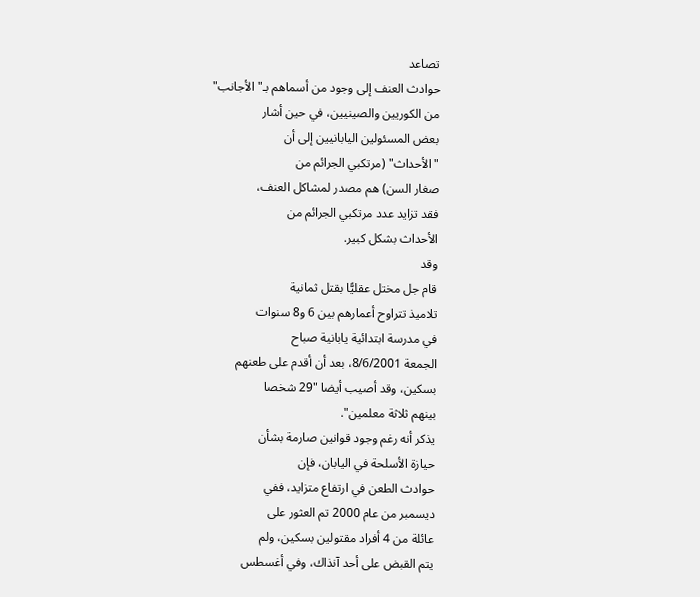تصاعد
حوادث العنف إلى وجود من أسماهم بـ"الأجانب"
من الكوريين والصينيين، في حين أشار
بعض المسئولين اليابانيين إلى أن
"الأحداث" (مرتكبي الجرائم من
صغار السن) هم مصدر لمشاكل العنف،
فقد تزايد عدد مرتكبي الجرائم من
الأحداث بشكل كبير.
وقد
قام جل مختل عقليًّا بقتل ثمانية
تلاميذ تتراوح أعمارهم بين 6 و8 سنوات
في مدرسة ابتدائية يابانية صباح
الجمعة 8/6/2001، بعد أن أقدم على طعنهم
بسكين، وقد أصيب أيضا "29 شخصا
بينهم ثلاثة معلمين".
يذكر أنه رغم وجود قوانين صارمة بشأن
حيازة الأسلحة في اليابان، فإن
حوادث الطعن في ارتفاع متزايد، ففي
ديسمبر من عام 2000 تم العثور على
عائلة من 4 أفراد مقتولين بسكين، ولم
يتم القبض على أحد آنذاك، وفي أغسطس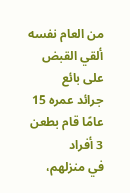من العام نفسه ألقي القبض على بائع
جرائد عمره 15 عامًا قام بطعن 3 أفراد
في منزلهم،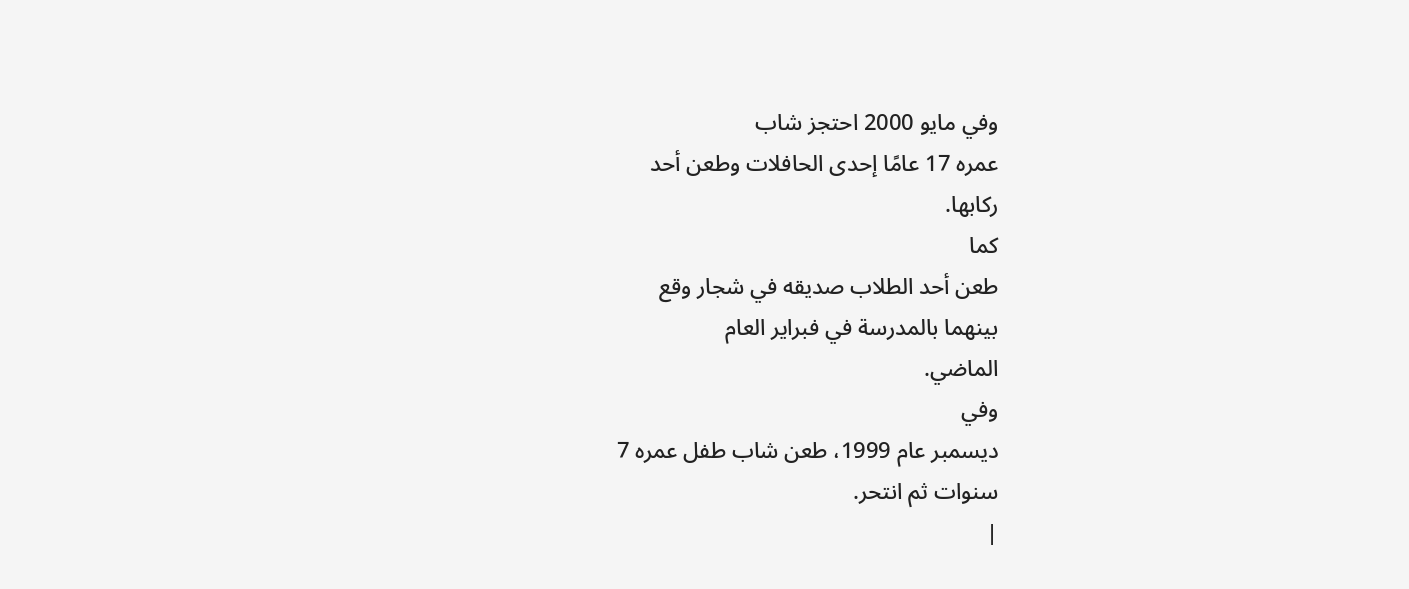وفي مايو 2000 احتجز شاب
عمره 17 عامًا إحدى الحافلات وطعن أحد
ركابها.
كما
طعن أحد الطلاب صديقه في شجار وقع
بينهما بالمدرسة في فبراير العام
الماضي.
وفي
ديسمبر عام 1999، طعن شاب طفل عمره 7
سنوات ثم انتحر.
|